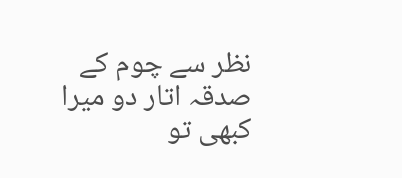نظر سے چوم کے صدقہ اتار دو میرا
کبھی تو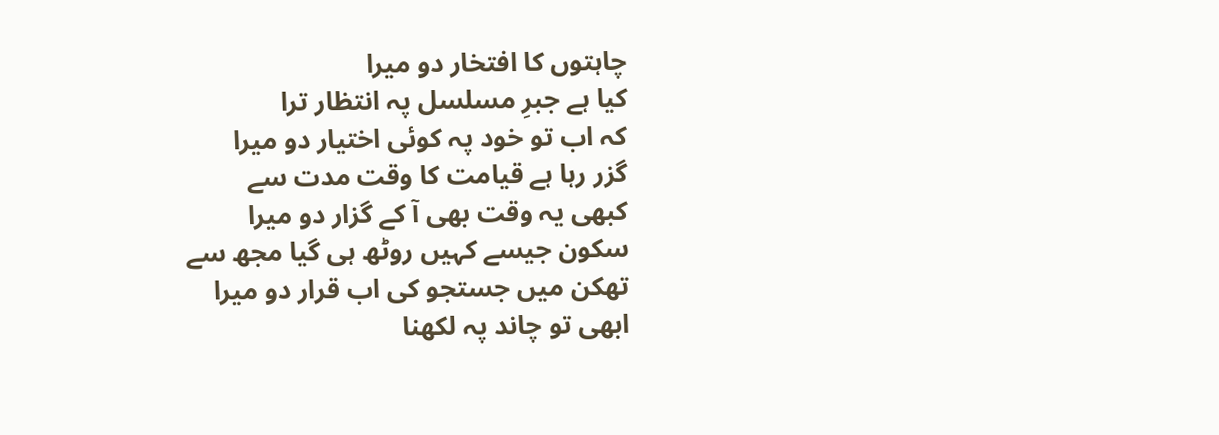چاہتوں کا افتخار دو میرا
کیا ہے جبرِ مسلسل پہ انتظار ترا
کہ اب تو خود پہ کوئی اختیار دو میرا
گزر رہا ہے قیامت کا وقت مدت سے
کبھی یہ وقت بھی آ کے گزار دو میرا
سکون جیسے کہیں روٹھ ہی گیا مجھ سے
تھکن میں جستجو کی اب قرار دو میرا
ابھی تو چاند پہ لکھنا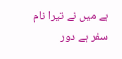ہے میں نے تیرا نام
سفر ہے دور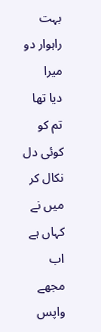بہت راہوار دو میرا
دیا تھا تم کو کوئی دل نکال کر میں نے
کہاں ہے اب مجھے واپس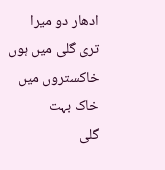ادھار دو میرا
تری گلی میں ہوں خاکستروں میں خاک بہت
گلی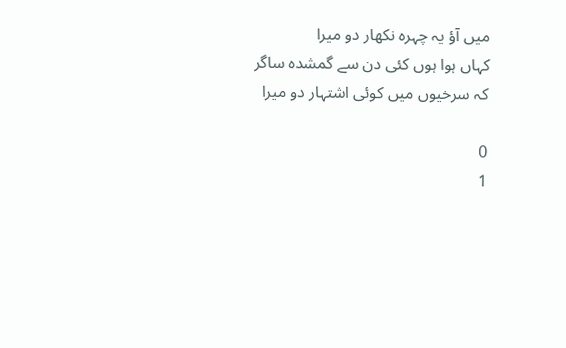میں آؤ یہ چہرہ نکھار دو میرا
کہاں ہوا ہوں کئی دن سے گمشدہ ساگر
کہ سرخیوں میں کوئی اشتہار دو میرا

0
1